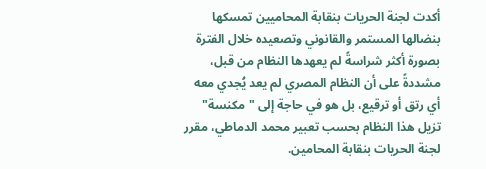أكدت لجنة الحريات بنقابة المحاميين تمسكها بنضالها المستمر والقانوني وتصعيده خلال الفترة بصورة أكثر شراسةً لم يعهدها النظام من قبل، مشددةً على أن النظام المصري لم يعد يُجدي معه أي رتق أو ترقيع، بل هو في حاجة إلى "مكنسة" تزيل هذا النظام بحسب تعبير محمد الدماطي، مقرر لجنة الحريات بنقابة المحامين.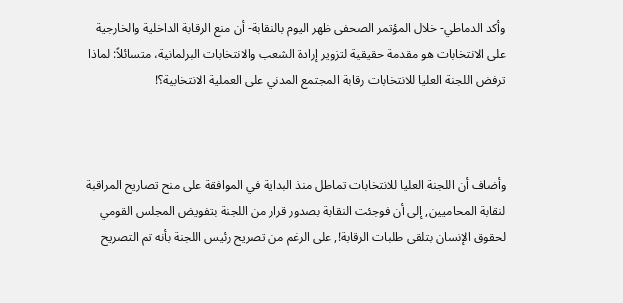وأكد الدماطي- خلال المؤتمر الصحفى ظهر اليوم بالنقابة- أن منع الرقابة الداخلية والخارجية على الانتخابات هو مقدمة حقيقية لتزوير إرادة الشعب والانتخابات البرلمانية، متسائلاً: لماذا ترفض اللجنة العليا للانتخابات رقابة المجتمع المدني على العملية الانتخابية؟!



وأضاف أن اللجنة العليا للانتخابات تماطل منذ البداية في الموافقة على منح تصاريح المراقبة لنقابة المحاميين, إلى أن فوجئت النقابة بصدور قرار من اللجنة بتفويض المجلس القومي لحقوق الإنسان بتلقى طلبات الرقابة!, على الرغم من تصريح رئيس اللجنة بأنه تم التصريح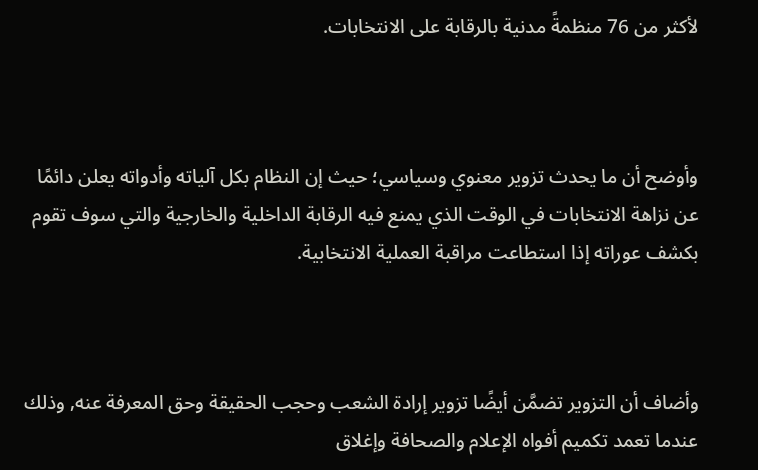لأكثر من 76 منظمةً مدنية بالرقابة على الانتخابات.



وأوضح أن ما يحدث تزوير معنوي وسياسي؛ حيث إن النظام بكل آلياته وأدواته يعلن دائمًا عن نزاهة الانتخابات في الوقت الذي يمنع فيه الرقابة الداخلية والخارجية والتي سوف تقوم بكشف عوراته إذا استطاعت مراقبة العملية الانتخابية.



وأضاف أن التزوير تضمَّن أيضًا تزوير إرادة الشعب وحجب الحقيقة وحق المعرفة عنه, وذلك عندما تعمد تكميم أفواه الإعلام والصحافة وإغلاق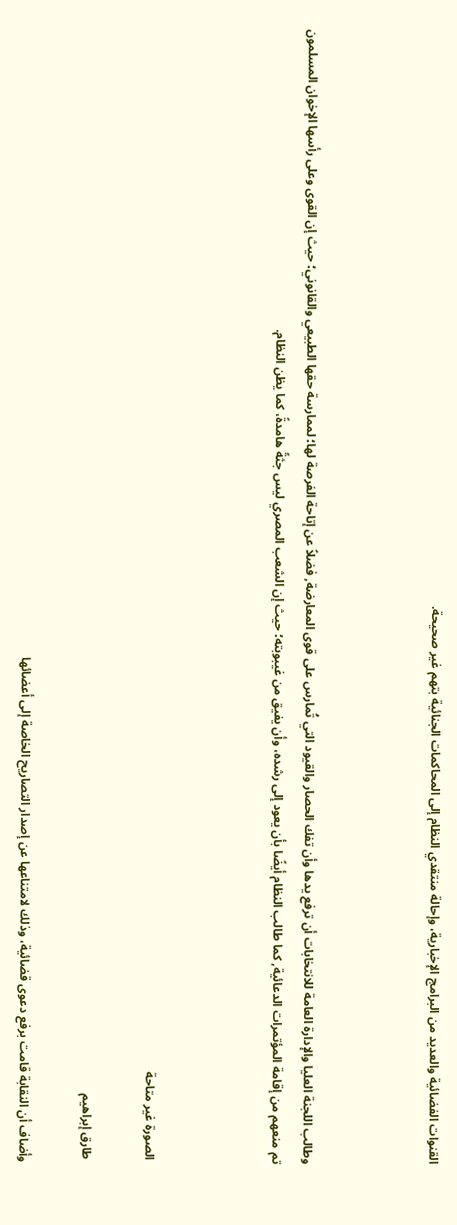القنوات الفضائية والعديد من البرامج الإخبارية، وإحالة منتقدي النظام إلى المحاكمات الجنائية بتهم غير صحيحة.



وطالب اللجنة العليا والإدارة العامة للانتخابات أن ترفع يدها وأن تفك الحصار والقيود التي تُمارس على قوى المعارضة, فضلاً عن إتاحة الفرصة لها؛ لممارسة حقها الطبيعي والقانوني؛ حيث إن القوى وعلى رأسها الإخوان المسلمون تم منعهم من إقامة المؤتمرات الدعائية, كما طالب النظام أيضًا بأن يعود إلى رشده، وأن يفيق من غيبوبته؛ حيث إن الشعب المصري ليس جثةً هامدةً، كما يظن النظام.



 الصورة غير متاحة

 طارق إبراهيم

وأضاف أن النقابة قامت برفع دعوى قضائية، وذلك لامتناعها عن إصدار التصاريح الخاصة إلى أعضائها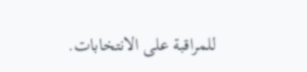للمراقبة على الانتخابات.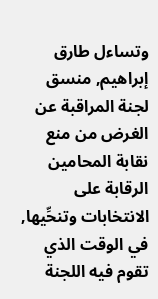وتساءل طارق إبراهيم, منسق لجنة المراقبة عن الغرض من منع نقابة المحامين الرقابة على الانتخابات وتنحِّيها, في الوقت الذي تقوم فيه اللجنة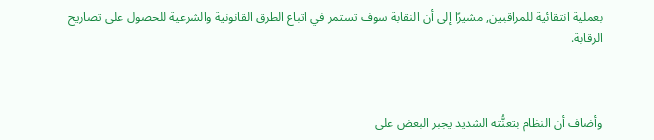بعملية انتقائية للمراقبين, مشيرًا إلى أن النقابة سوف تستمر في اتباع الطرق القانونية والشرعية للحصول على تصاريح الرقابة.



وأضاف أن النظام بتعنُّته الشديد يجبر البعض على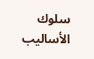سلوك الأساليب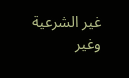غير الشرعية وغير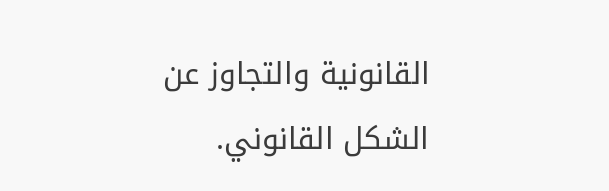القانونية والتجاوز عن الشكل القانوني.